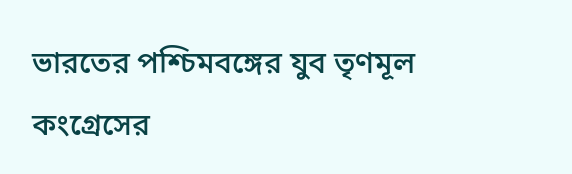ভারতের পশ্চিমবঙ্গের যুব তৃণমূল কংগ্রেসের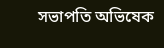সভাপতি অভিষেক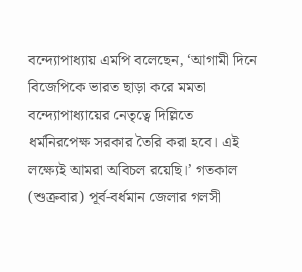বন্দ্যোপাধ্যায় এমপি বলেছেন, ‘আগামী দিনে বিজেপিকে ভারত ছাড়া করে মমতা বন্দ্যোপাধ্যায়ের নেতৃত্বে দিল্লিতে ধর্মনিরপেক্ষ সরকার তৈরি করা হবে। এই লক্ষ্যেই আমরা অবিচল রয়েছি।’ গতকাল (শুক্রবার) পূর্ব-বর্ধমান জেলার গলসী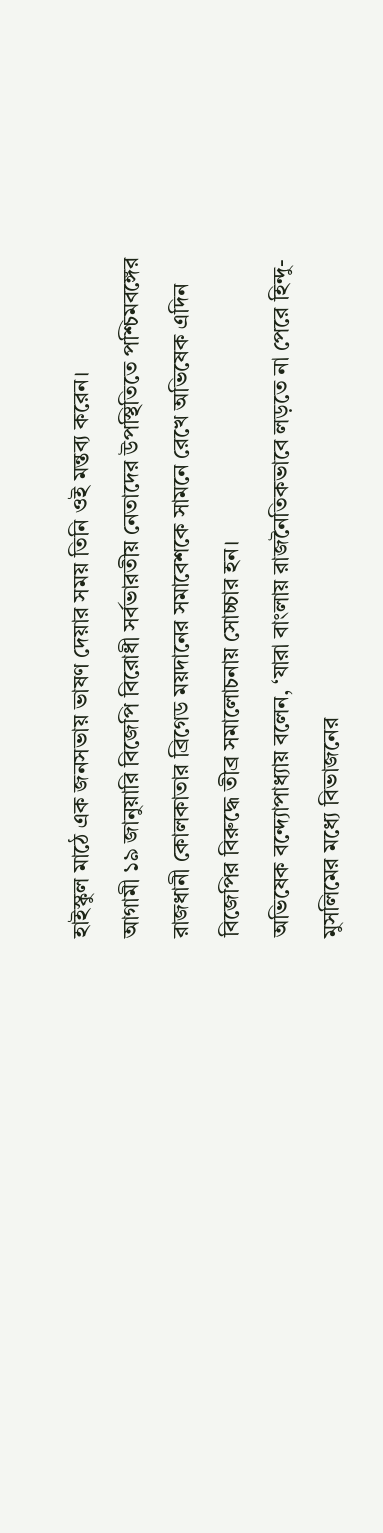হাইস্কুল মাঠে এক জনসভায় ভাষণ দেয়ার সময় তিনি ওই মন্তব্য করেন।
আগামী ১৯ জানুয়ারি বিজেপি বিরোধী সর্বভারতীয় নেতাদের উপস্থিতিতে পশ্চিমবঙ্গের রাজধানী কোলকাতার ব্রিগেড ময়দানের সমাবেশকে সামনে রেখে অভিষেক এদিন বিজেপির বিরুদ্ধে তীব্র সমালোচনায় সোচ্চার হন।
অভিষেক বন্দ্যোপাধ্যায় বলেন, ‘যারা বাংলায় রাজনৈতিকভাবে লড়তে না পেরে হিন্দু-মুসলিমের মধ্যে বিভাজনের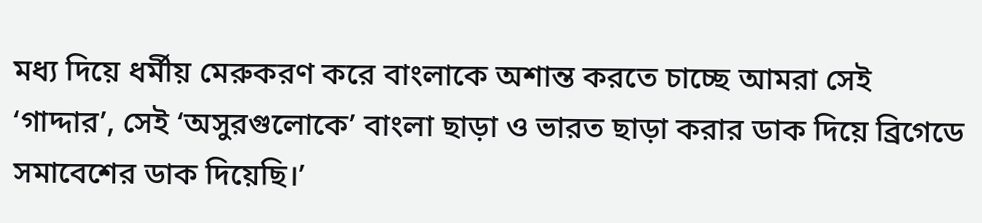মধ্য দিয়ে ধর্মীয় মেরুকরণ করে বাংলাকে অশান্ত করতে চাচ্ছে আমরা সেই ‘গাদ্দার’, সেই ‘অসুরগুলোকে’ বাংলা ছাড়া ও ভারত ছাড়া করার ডাক দিয়ে ব্রিগেডে সমাবেশের ডাক দিয়েছি।’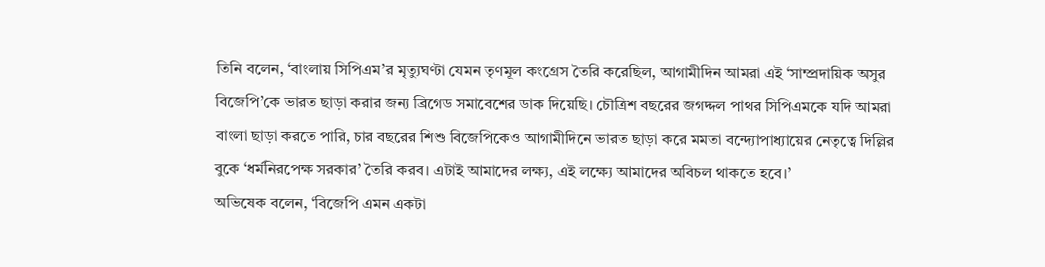তিনি বলেন, ‘বাংলায় সিপিএম’র মৃত্যুঘণ্টা যেমন তৃণমূল কংগ্রেস তৈরি করেছিল, আগামীদিন আমরা এই ‘সাম্প্রদায়িক অসুর বিজেপি’কে ভারত ছাড়া করার জন্য ব্রিগেড সমাবেশের ডাক দিয়েছি। চৌত্রিশ বছরের জগদ্দল পাথর সিপিএমকে যদি আমরা বাংলা ছাড়া করতে পারি, চার বছরের শিশু বিজেপিকেও আগামীদিনে ভারত ছাড়া করে মমতা বন্দ্যোপাধ্যায়ের নেতৃত্বে দিল্লির বুকে ‘ধর্মনিরপেক্ষ সরকার’ তৈরি করব। এটাই আমাদের লক্ষ্য, এই লক্ষ্যে আমাদের অবিচল থাকতে হবে।’
অভিষেক বলেন, ‘বিজেপি এমন একটা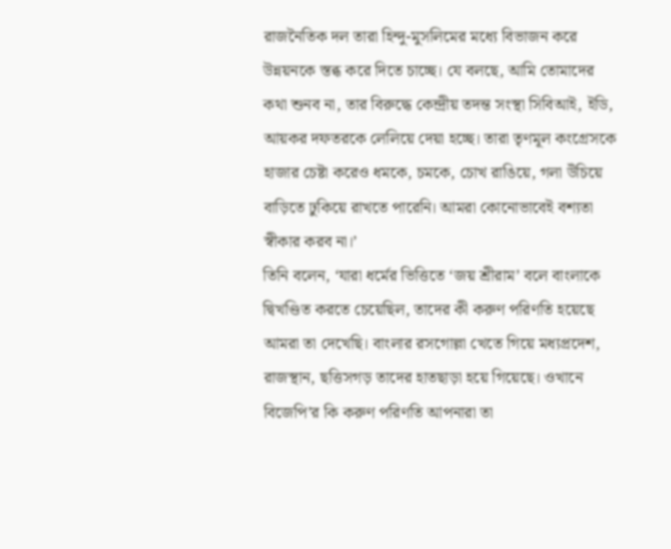রাজনৈতিক দল তারা হিন্দু-মুসলিমের মধ্যে বিভাজন করে উন্নয়নকে স্তব্ধ করে দিতে চাচ্ছে। যে বলছে, আমি তোমাদের কথা শুনব না, তার বিরুদ্ধে কেন্দ্রীয় তদন্ত সংস্থা সিবিআই, ইডি, আয়কর দফতরকে লেলিয়ে দেয়া হচ্ছে। তারা তৃণমূল কংগ্রেসকে হাজার চেষ্টা করেও ধমকে, চমকে, চোখ রাঙিয়ে, গলা উঁচিয়ে বাড়িতে ঢুকিয়ে রাখতে পারেনি। আমরা কোনোভাবেই বশ্যতা স্বীকার করব না।’
তিনি বলেন, ‘যারা ধর্মের ভিত্তিতে ‘জয় শ্রীরাম’ বলে বাংলাকে দ্বিখণ্ডিত করতে চেয়েছিল, তাদের কী করুণ পরিণতি হয়েছে আমরা তা দেখেছি। বাংলার রসগোল্লা খেতে গিয়ে মধ্যপ্রদেশ, রাজস্থান, ছত্তিসগড় তাদের হাতছাড়া হয়ে গিয়েছে। ওখানে বিজেপি’র কি করুণ পরিণতি আপনারা তা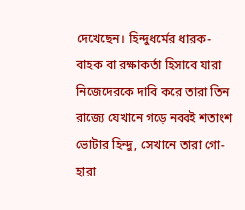দেখেছেন। হিন্দুধর্মের ধারক-বাহক বা রক্ষাকর্তা হিসাবে যারা নিজেদেরকে দাবি করে তারা তিন রাজ্যে যেখানে গড়ে নব্বই শতাংশ ভোটার হিন্দু, সেখানে তারা গো-হারা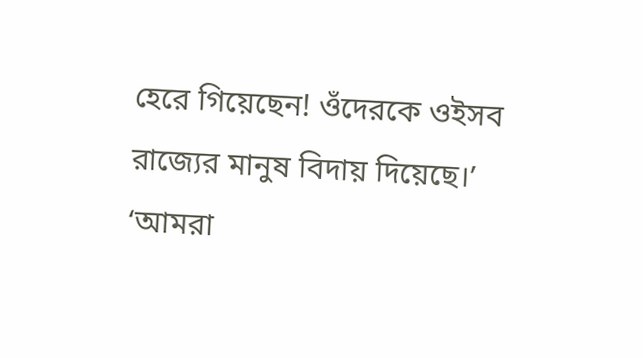হেরে গিয়েছেন! ওঁদেরকে ওইসব রাজ্যের মানুষ বিদায় দিয়েছে।’
‘আমরা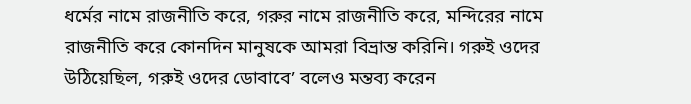ধর্মের নামে রাজনীতি করে, গরুর নামে রাজনীতি করে, মন্দিরের নামে রাজনীতি করে কোনদিন মানুষকে আমরা বিভ্রান্ত করিনি। গরুই ওদের উঠিয়েছিল, গরুই ওদের ডোবাবে’ বলেও মন্তব্য করেন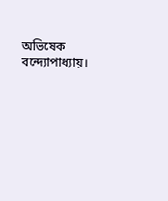অভিষেক বন্দ্যোপাধ্যায়।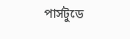পার্সটুডে